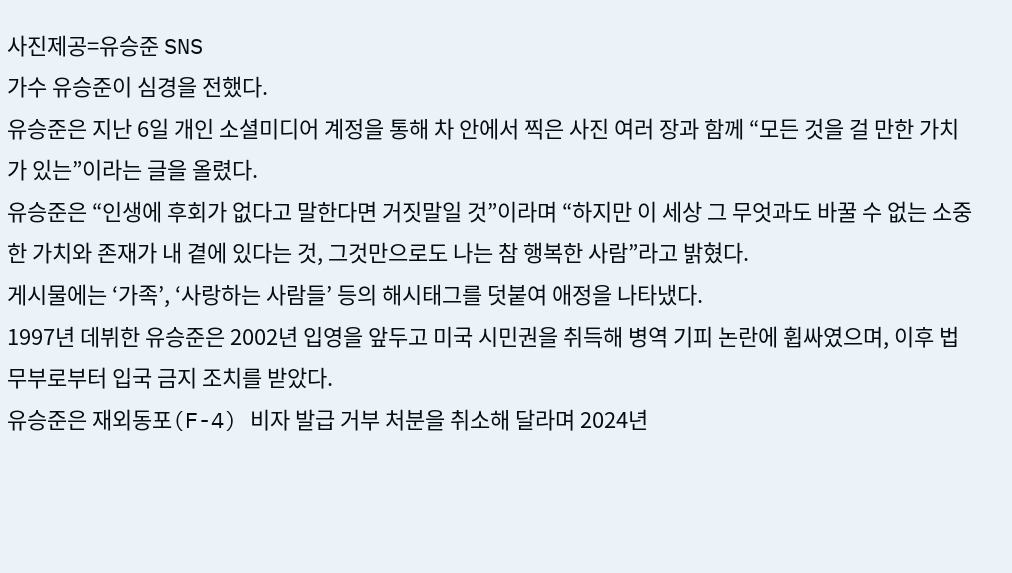사진제공=유승준 SNS
가수 유승준이 심경을 전했다.
유승준은 지난 6일 개인 소셜미디어 계정을 통해 차 안에서 찍은 사진 여러 장과 함께 “모든 것을 걸 만한 가치가 있는”이라는 글을 올렸다.
유승준은 “인생에 후회가 없다고 말한다면 거짓말일 것”이라며 “하지만 이 세상 그 무엇과도 바꿀 수 없는 소중한 가치와 존재가 내 곁에 있다는 것, 그것만으로도 나는 참 행복한 사람”라고 밝혔다.
게시물에는 ‘가족’, ‘사랑하는 사람들’ 등의 해시태그를 덧붙여 애정을 나타냈다.
1997년 데뷔한 유승준은 2002년 입영을 앞두고 미국 시민권을 취득해 병역 기피 논란에 휩싸였으며, 이후 법무부로부터 입국 금지 조치를 받았다.
유승준은 재외동포(F-4) 비자 발급 거부 처분을 취소해 달라며 2024년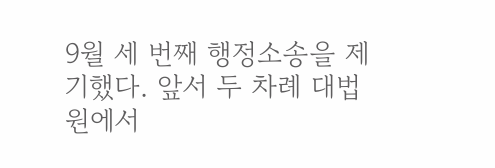9월 세 번째 행정소송을 제기했다. 앞서 두 차례 대법원에서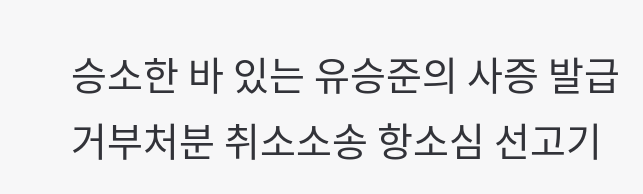승소한 바 있는 유승준의 사증 발급 거부처분 취소소송 항소심 선고기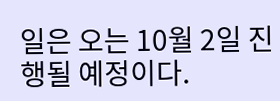일은 오는 10월 2일 진행될 예정이다.